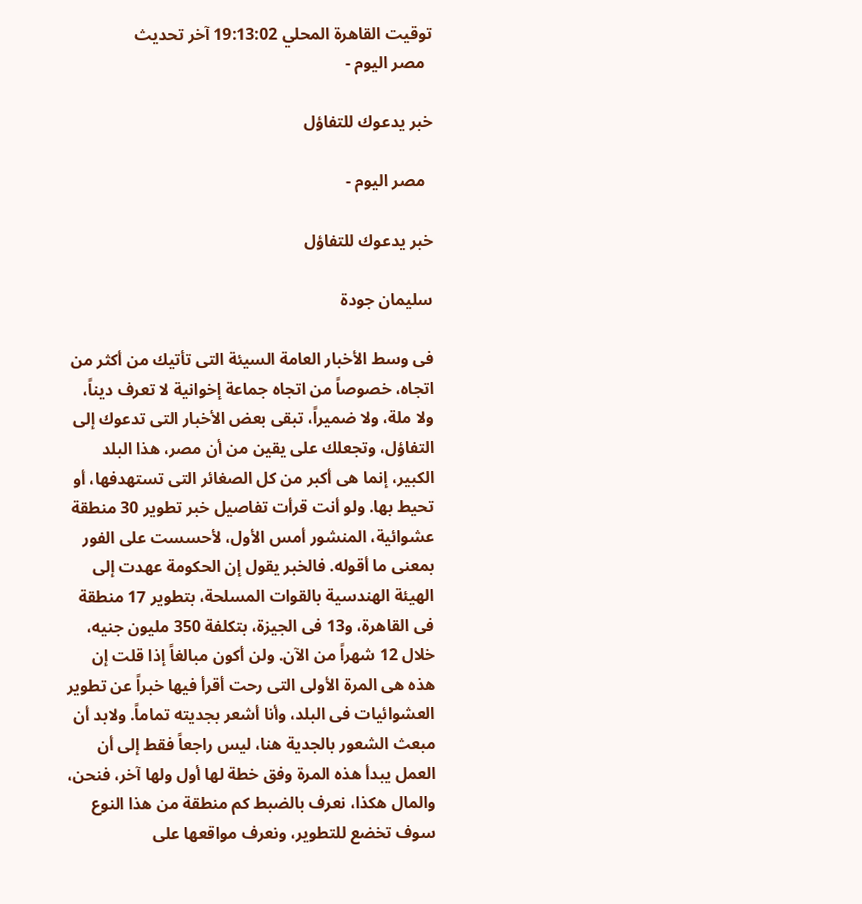توقيت القاهرة المحلي 19:13:02 آخر تحديث
  مصر اليوم -

خبر يدعوك للتفاؤل

  مصر اليوم -

خبر يدعوك للتفاؤل

سليمان جودة

فى وسط الأخبار العامة السيئة التى تأتيك من أكثر من اتجاه، خصوصاً من اتجاه جماعة إخوانية لا تعرف ديناً، ولا ملة، ولا ضميراً، تبقى بعض الأخبار التى تدعوك إلى التفاؤل، وتجعلك على يقين من أن مصر، هذا البلد الكبير، إنما هى أكبر من كل الصغائر التى تستهدفها، أو تحيط بها. ولو أنت قرأت تفاصيل خبر تطوير 30 منطقة عشوائية، المنشور أمس الأول، لأحسست على الفور بمعنى ما أقوله. فالخبر يقول إن الحكومة عهدت إلى الهيئة الهندسية بالقوات المسلحة، بتطوير 17 منطقة فى القاهرة، و13 فى الجيزة، بتكلفة 350 مليون جنيه، خلال 12 شهراً من الآن. ولن أكون مبالغاً إذا قلت إن هذه هى المرة الأولى التى رحت أقرأ فيها خبراً عن تطوير العشوائيات فى البلد، وأنا أشعر بجديته تماماً. ولابد أن مبعث الشعور بالجدية هنا، ليس راجعاً فقط إلى أن العمل يبدأ هذه المرة وفق خطة لها أول ولها آخر، فنحن، والمال هكذا، نعرف بالضبط كم منطقة من هذا النوع سوف تخضع للتطوير، ونعرف مواقعها على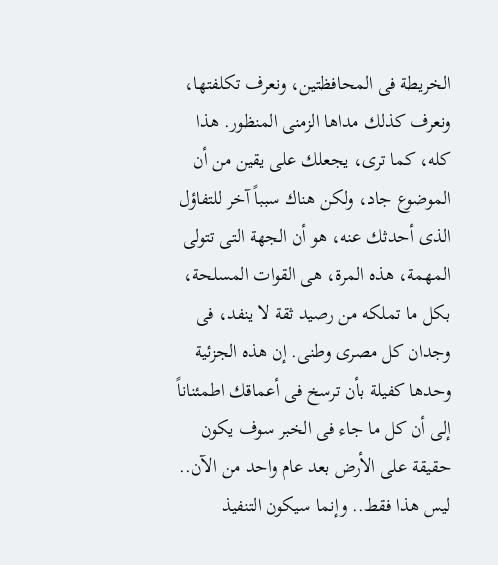الخريطة فى المحافظتين، ونعرف تكلفتها، ونعرف كذلك مداها الزمنى المنظور. هذا كله، كما ترى، يجعلك على يقين من أن الموضوع جاد، ولكن هناك سبباً آخر للتفاؤل الذى أحدثك عنه، هو أن الجهة التى تتولى المهمة، هذه المرة، هى القوات المسلحة، بكل ما تملكه من رصيد ثقة لا ينفد، فى وجدان كل مصرى وطنى. إن هذه الجزئية وحدها كفيلة بأن ترسخ فى أعماقك اطمئناناً إلى أن كل ما جاء فى الخبر سوف يكون حقيقة على الأرض بعد عام واحد من الآن.. ليس هذا فقط.. وإنما سيكون التنفيذ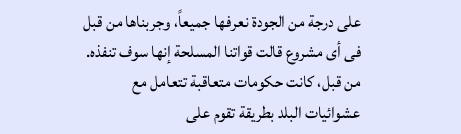على درجة من الجودة نعرفها جميعاً، وجربناها من قبل فى أى مشروع قالت قواتنا المسلحة إنها سوف تنفذه. من قبل، كانت حكومات متعاقبة تتعامل مع عشوائيات البلد بطريقة تقوم على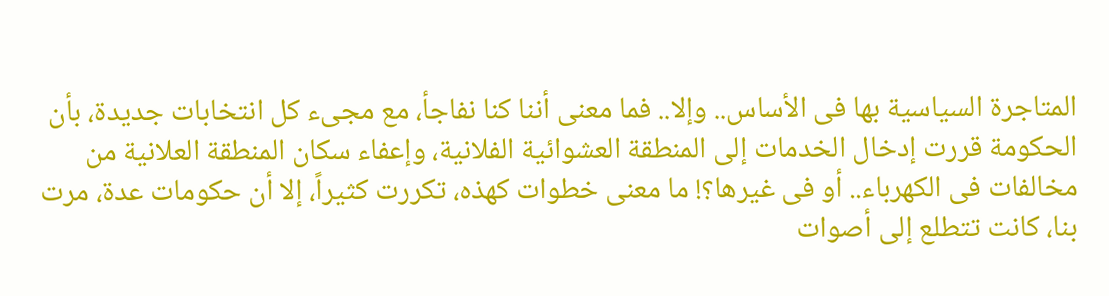المتاجرة السياسية بها فى الأساس.. وإلا.. فما معنى أننا كنا نفاجأ، مع مجىء كل انتخابات جديدة، بأن الحكومة قررت إدخال الخدمات إلى المنطقة العشوائية الفلانية، وإعفاء سكان المنطقة العلانية من مخالفات فى الكهرباء.. أو فى غيرها؟! ما معنى خطوات كهذه، تكررت كثيراً، إلا أن حكومات عدة، مرت بنا، كانت تتطلع إلى أصوات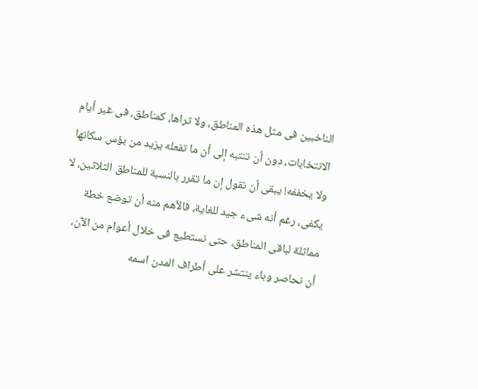الناخبين فى مثل هذه المناطق، ولا تراها، كمناطق، فى غير أيام الانتخابات، دون أن تنتبه إلى أن ما تفعله يزيد من بؤس سكانها ولا يخففه! يبقى أن نقول إن ما تقرر بالنسبة للمناطق الثلاثين، لا يكفى، رغم أنه شىء جيد للغاية، فالأهم منه أن توضع خطة مماثلة لباقى المناطق، حتى نستطيع فى خلال أعوام من الآن، أن نحاصر وباء ينتشر على أطراف المدن اسمه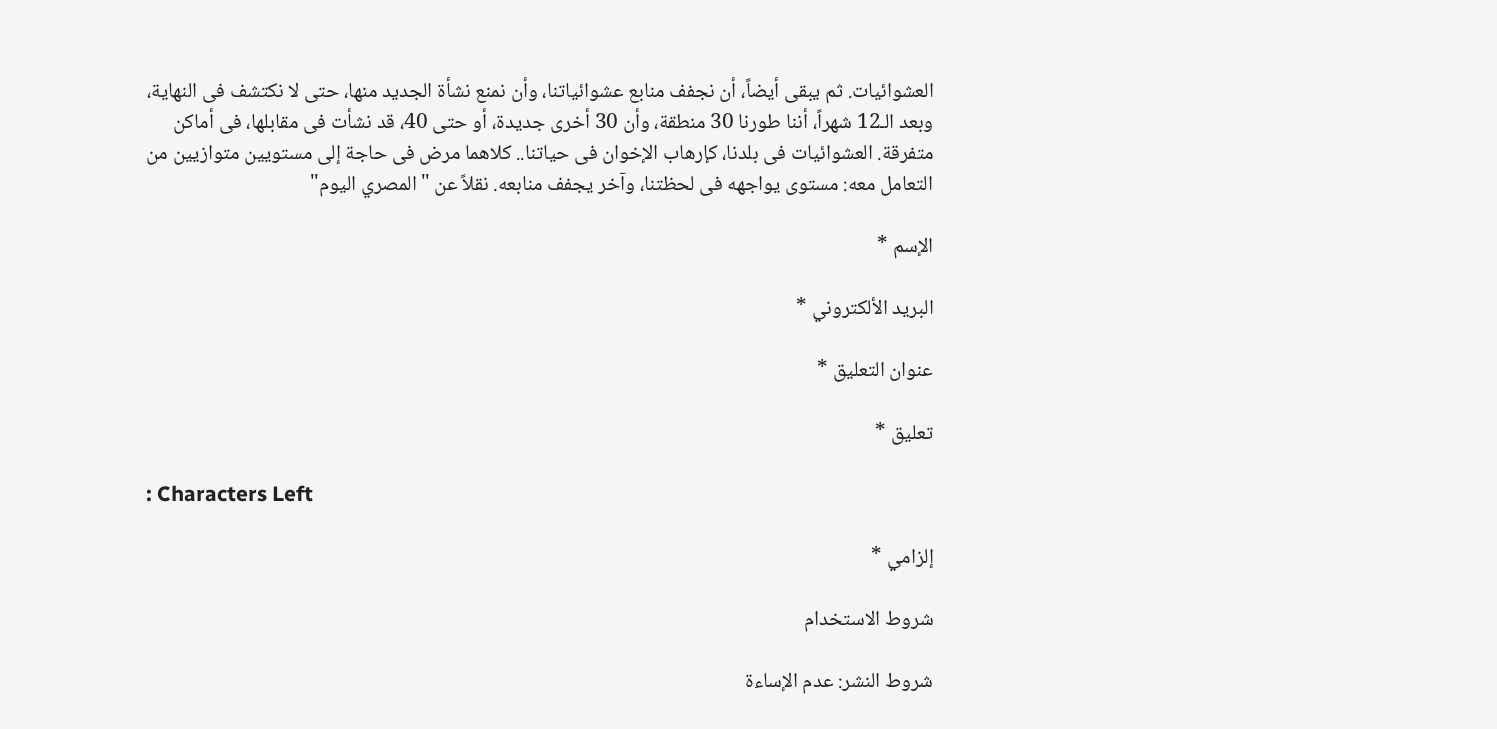العشوائيات. ثم يبقى أيضاً، أن نجفف منابع عشوائياتنا، وأن نمنع نشأة الجديد منها، حتى لا نكتشف فى النهاية، وبعد الـ12 شهراً، أننا طورنا 30 منطقة، وأن 30 أخرى جديدة، أو حتى 40، قد نشأت فى مقابلها، فى أماكن متفرقة. العشوائيات فى بلدنا، كإرهاب الإخوان فى حياتنا.. كلاهما مرض فى حاجة إلى مستويين متوازيين من التعامل معه: مستوى يواجهه فى لحظتنا، وآخر يجفف منابعه. نقلاً عن "المصري اليوم"

الإسم *

البريد الألكتروني *

عنوان التعليق *

تعليق *

: Characters Left

إلزامي *

شروط الاستخدام

شروط النشر: عدم الإساءة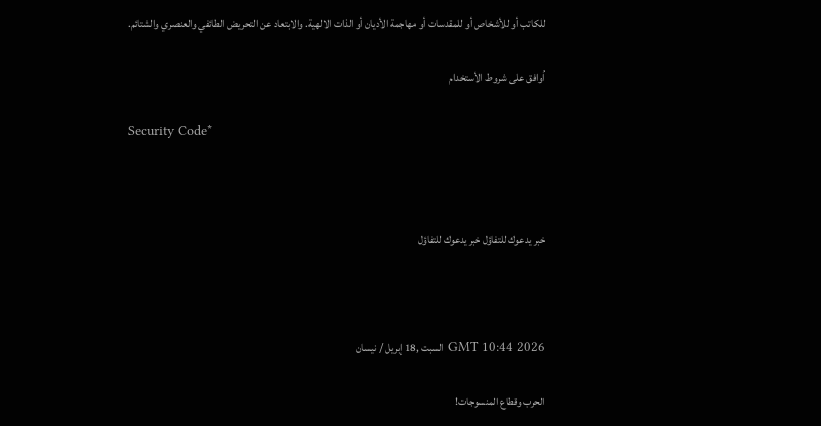للكاتب أو للأشخاص أو للمقدسات أو مهاجمة الأديان أو الذات الالهية. والابتعاد عن التحريض الطائفي والعنصري والشتائم.

اُوافق على شروط الأستخدام

Security Code*



خبر يدعوك للتفاؤل خبر يدعوك للتفاؤل



GMT 10:44 2026 السبت ,18 إبريل / نيسان

الحرب وقطاع المنسوجات!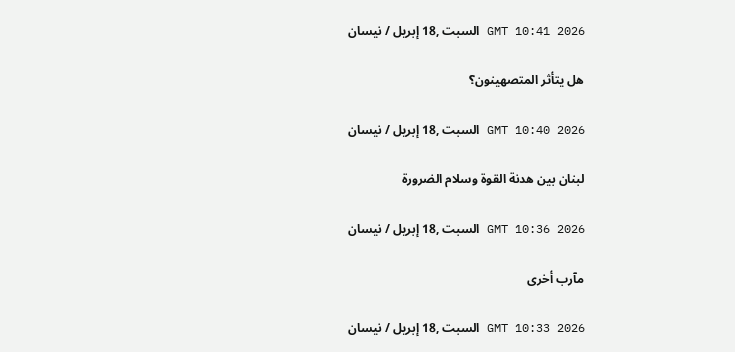GMT 10:41 2026 السبت ,18 إبريل / نيسان

هل يتأثر المتصهينون؟

GMT 10:40 2026 السبت ,18 إبريل / نيسان

لبنان بين هدنة القوة وسلام الضرورة

GMT 10:36 2026 السبت ,18 إبريل / نيسان

مآرب أخرى

GMT 10:33 2026 السبت ,18 إبريل / نيسان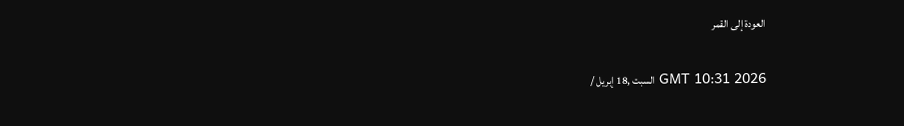العودة إلى القمر

GMT 10:31 2026 السبت ,18 إبريل /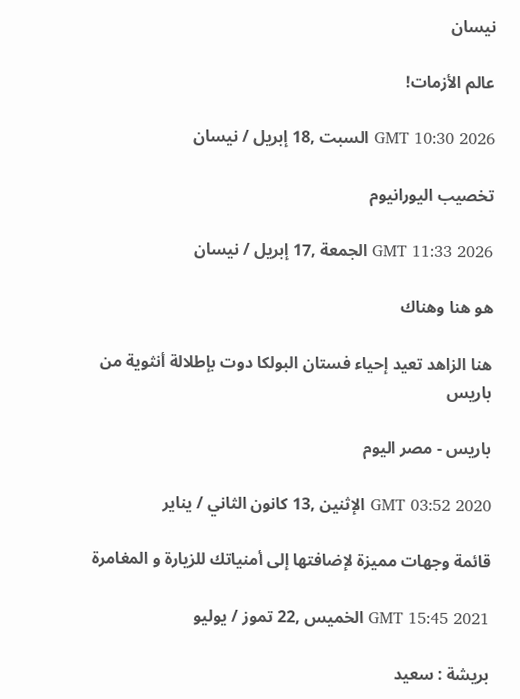نيسان

عالم الأزمات!

GMT 10:30 2026 السبت ,18 إبريل / نيسان

تخصيب اليورانيوم

GMT 11:33 2026 الجمعة ,17 إبريل / نيسان

هو هنا وهناك

هنا الزاهد تعيد إحياء فستان البولكا دوت بإطلالة أنثوية من باريس

باريس - مصر اليوم

GMT 03:52 2020 الإثنين ,13 كانون الثاني / يناير

قائمة وجهات مميزة لإضافتها إلى أمنياتك للزيارة و المغامرة

GMT 15:45 2021 الخميس ,22 تموز / يوليو

بريشة : سعيد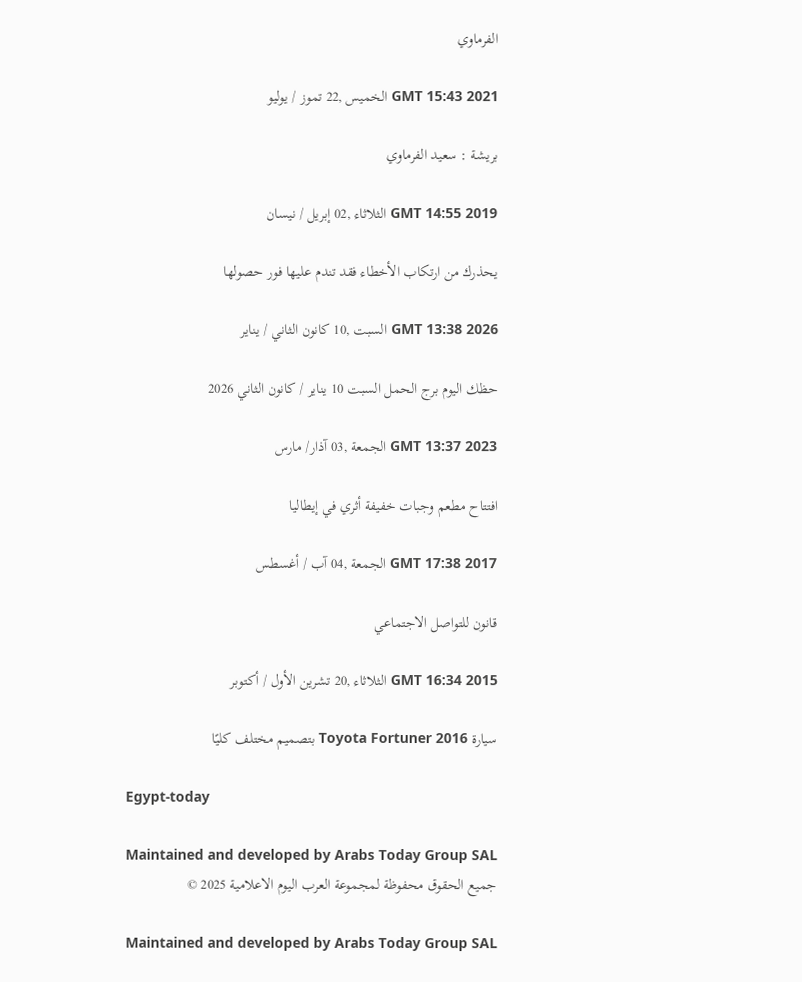الفرماوي

GMT 15:43 2021 الخميس ,22 تموز / يوليو

بريشة : سعيد الفرماوي

GMT 14:55 2019 الثلاثاء ,02 إبريل / نيسان

يحذرك من ارتكاب الأخطاء فقد تندم عليها فور حصولها

GMT 13:38 2026 السبت ,10 كانون الثاني / يناير

حظك اليوم برج الحمل السبت 10 يناير / كانون الثاني 2026

GMT 13:37 2023 الجمعة ,03 آذار/ مارس

افتتاح مطعم وجبات خفيفة أثري في إيطاليا

GMT 17:38 2017 الجمعة ,04 آب / أغسطس

قانون للتواصل الاجتماعي

GMT 16:34 2015 الثلاثاء ,20 تشرين الأول / أكتوبر

سيارة Toyota Fortuner 2016 بتصميم مختلف كليًا

Egypt-today

Maintained and developed by Arabs Today Group SAL
جميع الحقوق محفوظة لمجموعة العرب اليوم الاعلامية 2025 ©

Maintained and developed by Arabs Today Group SAL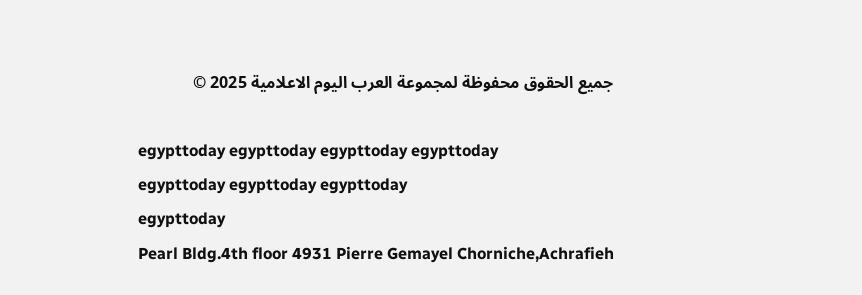جميع الحقوق محفوظة لمجموعة العرب اليوم الاعلامية 2025 ©

egypttoday egypttoday egypttoday egypttoday
egypttoday egypttoday egypttoday
egypttoday
Pearl Bldg.4th floor 4931 Pierre Gemayel Chorniche,Achrafieh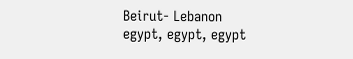Beirut- Lebanon
egypt, egypt, egypt